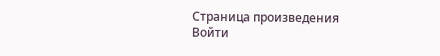Страница произведения
Войти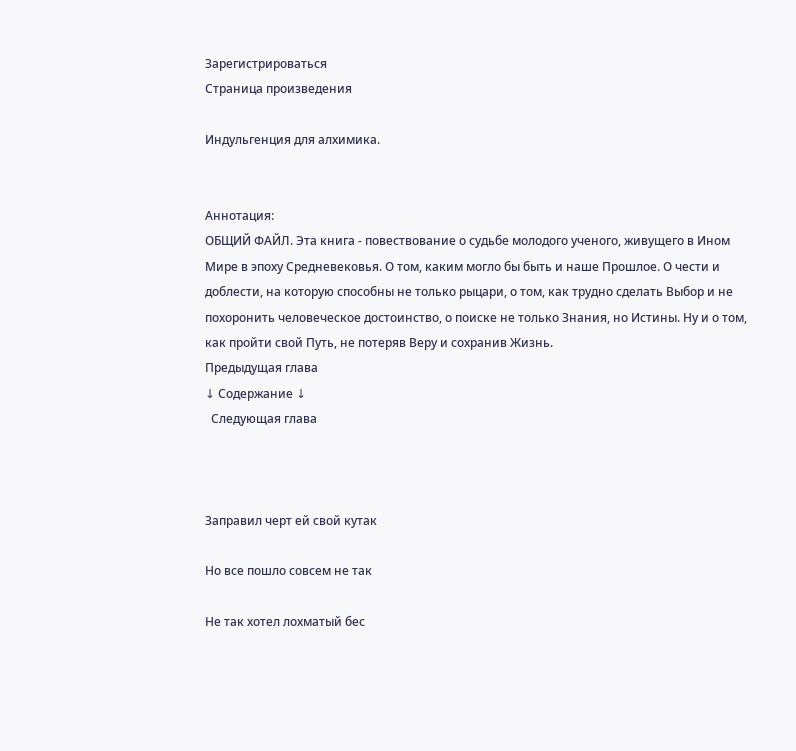Зарегистрироваться
Страница произведения

Индульгенция для алхимика.


Аннотация:
ОБЩИЙ ФАЙЛ. Эта книга - повествование о судьбе молодого ученого, живущего в Ином Мире в эпоху Средневековья. О том, каким могло бы быть и наше Прошлое. О чести и доблести, на которую способны не только рыцари, о том, как трудно сделать Выбор и не похоронить человеческое достоинство, о поиске не только Знания, но Истины. Ну и о том, как пройти свой Путь, не потеряв Веру и сохранив Жизнь.
Предыдущая глава
↓ Содержание ↓
  Следующая глава



Заправил черт ей свой кутак

Но все пошло совсем не так

Не так хотел лохматый бес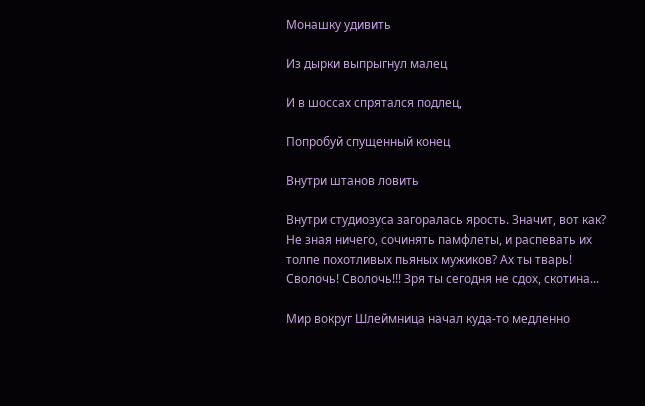Монашку удивить

Из дырки выпрыгнул малец

И в шоссах спрятался подлец,

Попробуй спущенный конец

Внутри штанов ловить

Внутри студиозуса загоралась ярость. Значит, вот как? Не зная ничего, сочинять памфлеты, и распевать их толпе похотливых пьяных мужиков? Ах ты тварь! Сволочь! Сволочь!!! Зря ты сегодня не сдох, скотина...

Мир вокруг Шлеймница начал куда-то медленно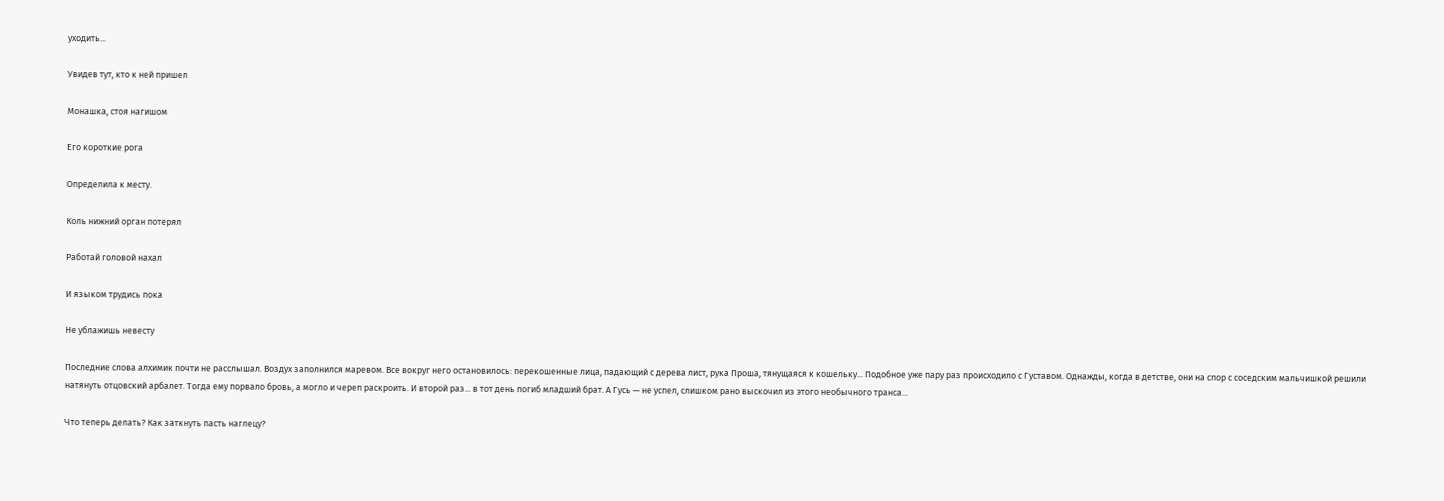уходить...

Увидев тут, кто к ней пришел

Монашка, стоя нагишом

Его короткие рога

Определила к месту.

Коль нижний орган потерял

Работай головой нахал

И языком трудись пока

Не ублажишь невесту

Последние слова алхимик почти не расслышал. Воздух заполнился маревом. Все вокруг него остановилось: перекошенные лица, падающий с дерева лист, рука Проша, тянущаяся к кошельку... Подобное уже пару раз происходило с Густавом. Однажды, когда в детстве, они на спор с соседским мальчишкой решили натянуть отцовский арбалет. Тогда ему порвало бровь, а могло и череп раскроить. И второй раз... в тот день погиб младший брат. А Гусь — не успел, слишком рано выскочил из этого необычного транса...

Что теперь делать? Как заткнуть пасть наглецу?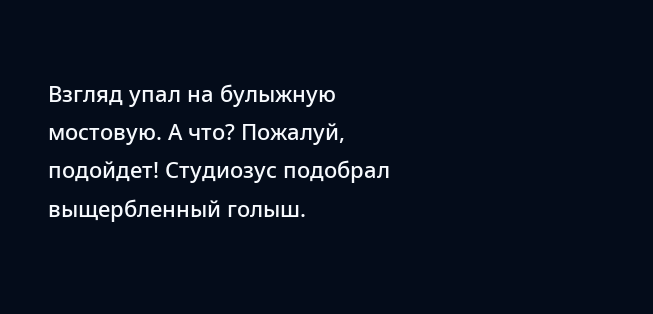Взгляд упал на булыжную мостовую. А что? Пожалуй, подойдет! Студиозус подобрал выщербленный голыш.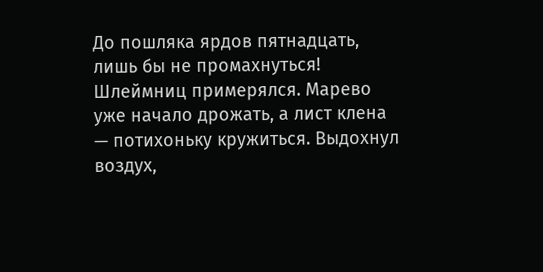До пошляка ярдов пятнадцать, лишь бы не промахнуться! Шлеймниц примерялся. Марево уже начало дрожать, а лист клена — потихоньку кружиться. Выдохнул воздух,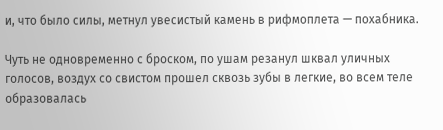и, что было силы, метнул увесистый камень в рифмоплета — похабника.

Чуть не одновременно с броском, по ушам резанул шквал уличных голосов, воздух со свистом прошел сквозь зубы в легкие, во всем теле образовалась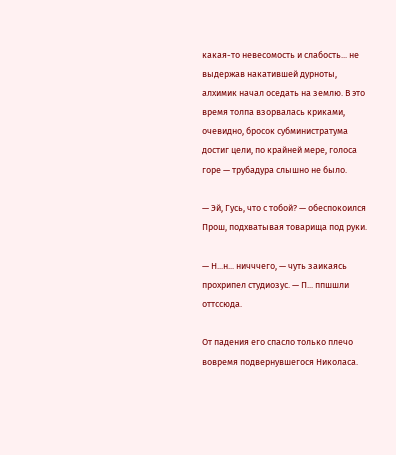какая-то невесомость и слабость... не выдержав накатившей дурноты, алхимик начал оседать на землю. В это время толпа взорвалась криками, очевидно, бросок субминистратума достиг цели, по крайней мере, голоса горе — трубадура слышно не было.

— Эй, Гусь, что с тобой? — обеспокоился Прош, подхватывая товарища под руки.

— Н...н... ничччего, — чуть заикаясь прохрипел студиозус. — П... ппшшли оттссюда.

От падения его спасло только плечо вовремя подвернувшегося Николаса.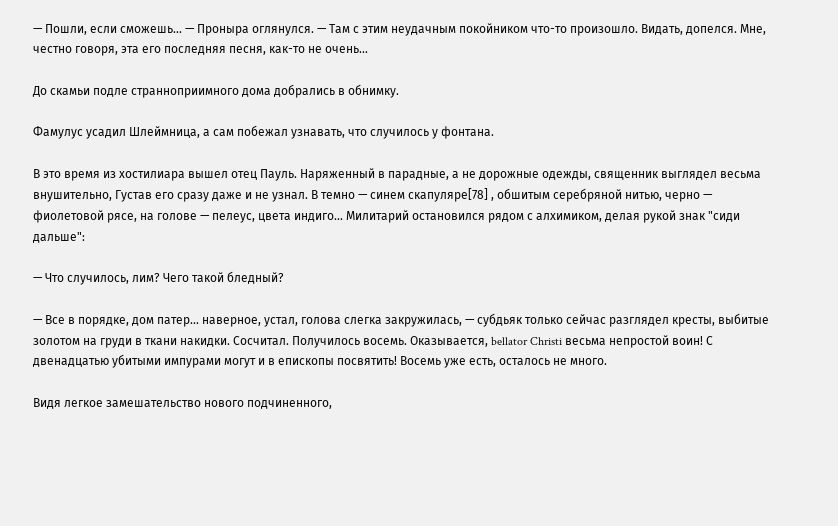— Пошли, если сможешь... — Проныра оглянулся. — Там с этим неудачным покойником что-то произошло. Видать, допелся. Мне, честно говоря, эта его последняя песня, как-то не очень...

До скамьи подле странноприимного дома добрались в обнимку.

Фамулус усадил Шлеймница, а сам побежал узнавать, что случилось у фонтана.

В это время из хостилиара вышел отец Пауль. Наряженный в парадные, а не дорожные одежды, священник выглядел весьма внушительно, Густав его сразу даже и не узнал. В темно — синем скапуляре[78] , обшитым серебряной нитью, черно — фиолетовой рясе, на голове — пелеус, цвета индиго... Милитарий остановился рядом с алхимиком, делая рукой знак "сиди дальше":

— Что случилось, лим? Чего такой бледный?

— Все в порядке, дом патер... наверное, устал, голова слегка закружилась, — субдьяк только сейчас разглядел кресты, выбитые золотом на груди в ткани накидки. Сосчитал. Получилось восемь. Оказывается, bellator Christi весьма непростой воин! С двенадцатью убитыми импурами могут и в епископы посвятить! Восемь уже есть, осталось не много.

Видя легкое замешательство нового подчиненного,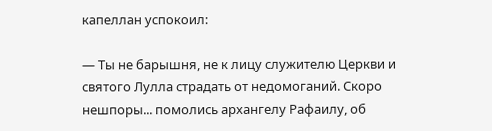капеллан успокоил:

— Ты не барышня, не к лицу служителю Церкви и святого Лулла страдать от недомоганий. Скоро нешпоры... помолись архангелу Рафаилу, об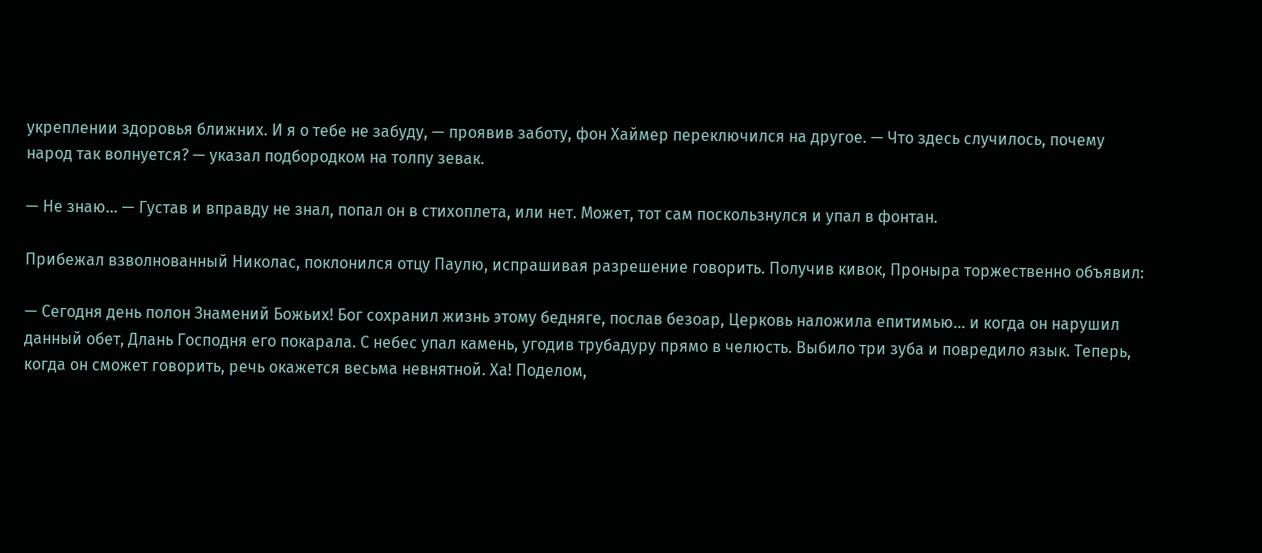укреплении здоровья ближних. И я о тебе не забуду, — проявив заботу, фон Хаймер переключился на другое. — Что здесь случилось, почему народ так волнуется? — указал подбородком на толпу зевак.

— Не знаю... — Густав и вправду не знал, попал он в стихоплета, или нет. Может, тот сам поскользнулся и упал в фонтан.

Прибежал взволнованный Николас, поклонился отцу Паулю, испрашивая разрешение говорить. Получив кивок, Проныра торжественно объявил:

— Сегодня день полон Знамений Божьих! Бог сохранил жизнь этому бедняге, послав безоар, Церковь наложила епитимью... и когда он нарушил данный обет, Длань Господня его покарала. С небес упал камень, угодив трубадуру прямо в челюсть. Выбило три зуба и повредило язык. Теперь, когда он сможет говорить, речь окажется весьма невнятной. Ха! Поделом,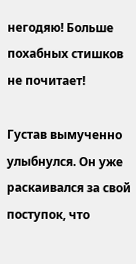негодяю! Больше похабных стишков не почитает!

Густав вымученно улыбнулся. Он уже раскаивался за свой поступок, что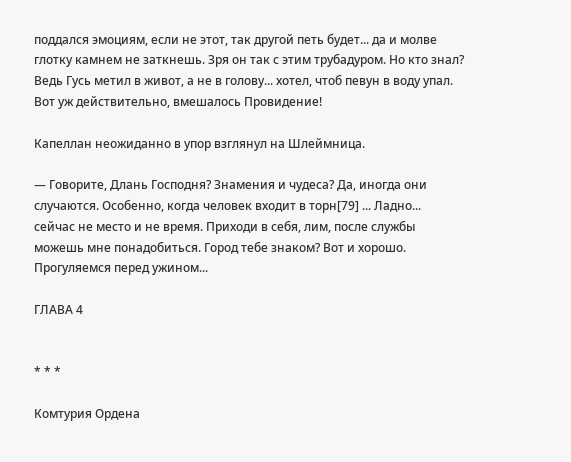поддался эмоциям, если не этот, так другой петь будет... да и молве глотку камнем не заткнешь. Зря он так с этим трубадуром. Но кто знал? Ведь Гусь метил в живот, а не в голову... хотел, чтоб певун в воду упал. Вот уж действительно, вмешалось Провидение!

Капеллан неожиданно в упор взглянул на Шлеймница.

— Говорите, Длань Господня? Знамения и чудеса? Да, иногда они случаются. Особенно, когда человек входит в торн[79] ... Ладно... сейчас не место и не время. Приходи в себя, лим, после службы можешь мне понадобиться. Город тебе знаком? Вот и хорошо. Прогуляемся перед ужином...

ГЛАВА 4


* * *

Комтурия Ордена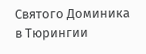Святого Доминика в Тюрингии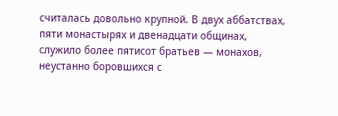считалась довольно крупной. В двух аббатствах, пяти монастырях и двенадцати общинах, служило более пятисот братьев — монахов, неустанно боровшихся с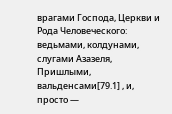врагами Господа, Церкви и Рода Человеческого: ведьмами, колдунами, слугами Азазеля, Пришлыми, вальденсами[79.1] , и, просто —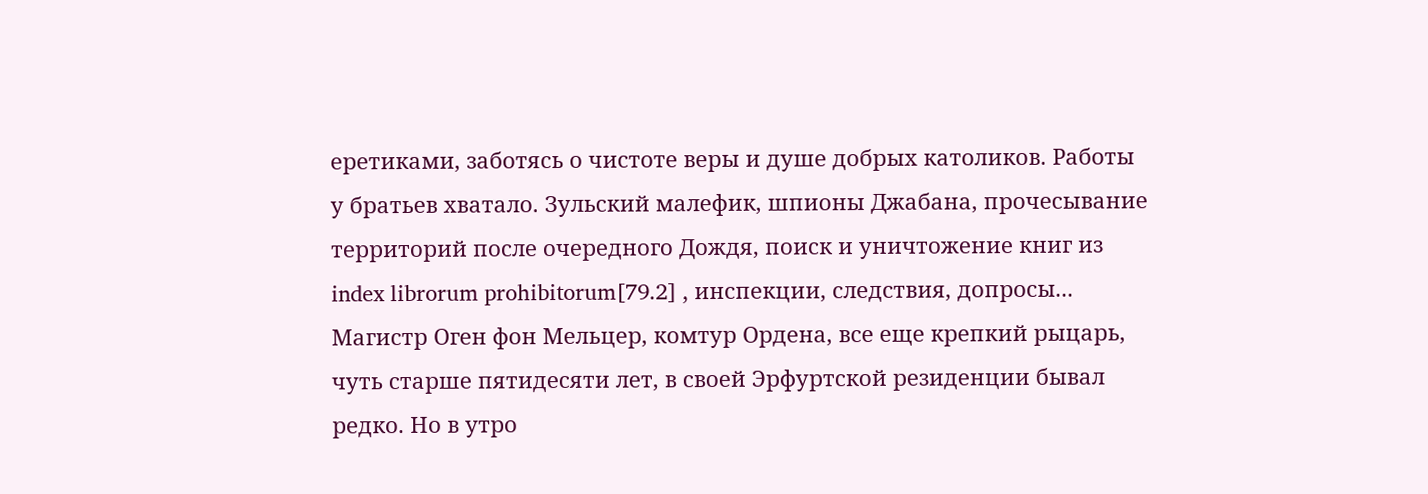еретиками, заботясь о чистоте веры и душе добрых католиков. Работы у братьев хватало. Зульский малефик, шпионы Джабана, прочесывание территорий после очередного Дождя, поиск и уничтожение книг из index librorum prohibitorum[79.2] , инспекции, следствия, допросы... Магистр Оген фон Мельцер, комтур Ордена, все еще крепкий рыцарь, чуть старше пятидесяти лет, в своей Эрфуртской резиденции бывал редко. Но в утро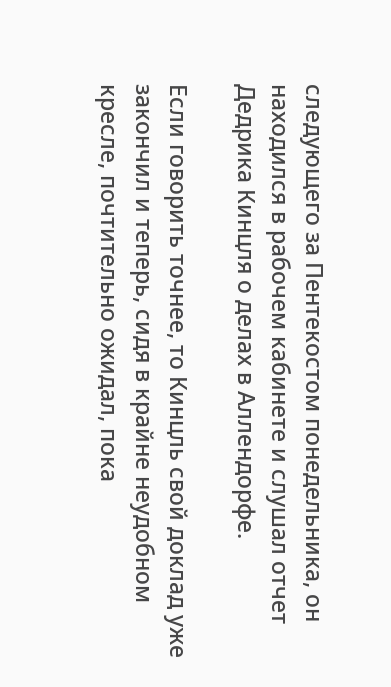следующего за Пентекостом понедельника, он находился в рабочем кабинете и слушал отчет Дедрика Кинцля о делах в Аллендорфе.

Если говорить точнее, то Кинцль свой доклад уже закончил и теперь, сидя в крайне неудобном кресле, почтительно ожидал, пока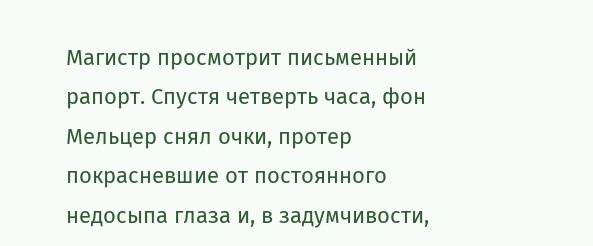Магистр просмотрит письменный рапорт. Спустя четверть часа, фон Мельцер снял очки, протер покрасневшие от постоянного недосыпа глаза и, в задумчивости,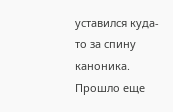уставился куда-то за спину каноника. Прошло еще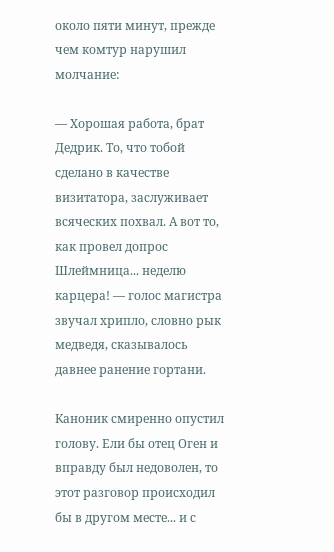около пяти минут, прежде чем комтур нарушил молчание:

— Хорошая работа, брат Дедрик. То, что тобой сделано в качестве визитатора, заслуживает всяческих похвал. А вот то, как провел допрос Шлеймница... неделю карцера! — голос магистра звучал хрипло, словно рык медведя, сказывалось давнее ранение гортани.

Каноник смиренно опустил голову. Ели бы отец Оген и вправду был недоволен, то этот разговор происходил бы в другом месте... и с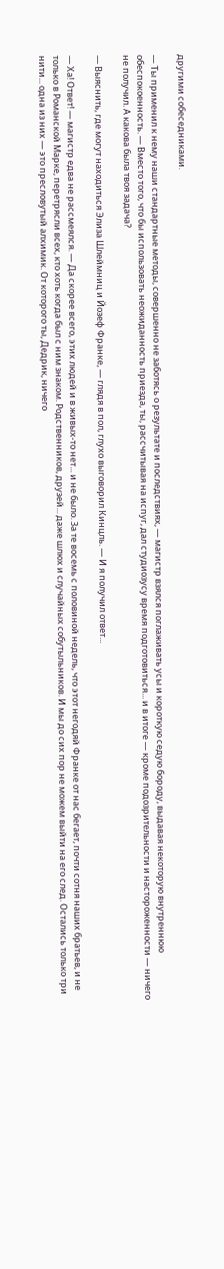другими собеседниками.

— Ты применил к нему наши стандартные методы, совершенно не заботясь о результате и последствиях, — магистр взялся поглаживать усы и короткую седую бороду, выдавая некоторую внутреннюю обеспокоенность. — Вместо того, что бы использовать неожиданность приезда, ты, рассчитывая на испуг, дал студиозусу время подготовиться... и в итоге — кроме подозрительности и настороженности — ничего не получил. А какова была твоя задача?

— Выяснить, где могут находиться Элиза Шлеймниц и Йозеф Франке, — глядя в пол, глухо выговорил Кинцль. — И я получил ответ...

— Ха! Ответ! — магистр едва не рассмеялся. — Да скорее всего, этих людей и в живых-то нет... и не было. За те восемь с половиной недель, что этот негодяй Франке от нас бегает, почти сотня наших братьев, и не только в Романской Марке, перетрясли всех, кто хоть когда был с ним знаком. Родственников, друзей... даже шлюх и случайных собутыльников. И мы до сих пор не можем выйти на его след. Остались только три нити... одна из них — это пресловутый алхимик. От которого ты, Дедрик, ничего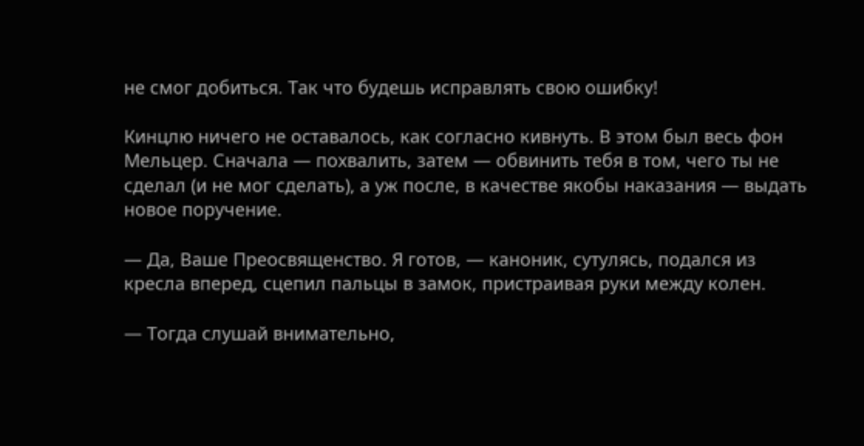не смог добиться. Так что будешь исправлять свою ошибку!

Кинцлю ничего не оставалось, как согласно кивнуть. В этом был весь фон Мельцер. Сначала — похвалить, затем — обвинить тебя в том, чего ты не сделал (и не мог сделать), а уж после, в качестве якобы наказания — выдать новое поручение.

— Да, Ваше Преосвященство. Я готов, — каноник, сутулясь, подался из кресла вперед, сцепил пальцы в замок, пристраивая руки между колен.

— Тогда слушай внимательно,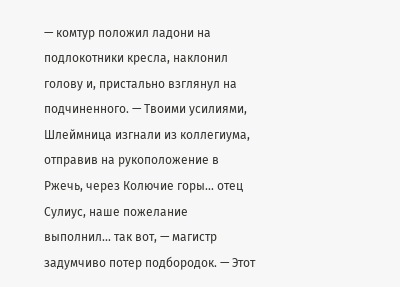— комтур положил ладони на подлокотники кресла, наклонил голову и, пристально взглянул на подчиненного. — Твоими усилиями, Шлеймница изгнали из коллегиума, отправив на рукоположение в Ржечь, через Колючие горы... отец Сулиус, наше пожелание выполнил... так вот, — магистр задумчиво потер подбородок. — Этот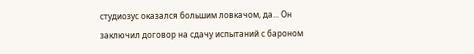студиозус оказался большим ловкачом, да... Он заключил договор на сдачу испытаний с бароном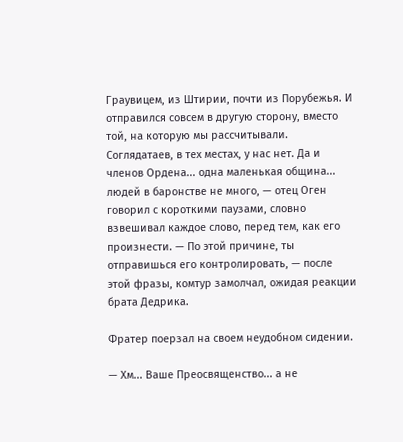Граувицем, из Штирии, почти из Порубежья. И отправился совсем в другую сторону, вместо той, на которую мы рассчитывали. Соглядатаев, в тех местах, у нас нет. Да и членов Ордена... одна маленькая община... людей в баронстве не много, — отец Оген говорил с короткими паузами, словно взвешивал каждое слово, перед тем, как его произнести. — По этой причине, ты отправишься его контролировать, — после этой фразы, комтур замолчал, ожидая реакции брата Дедрика.

Фратер поерзал на своем неудобном сидении.

— Хм... Ваше Преосвященство... а не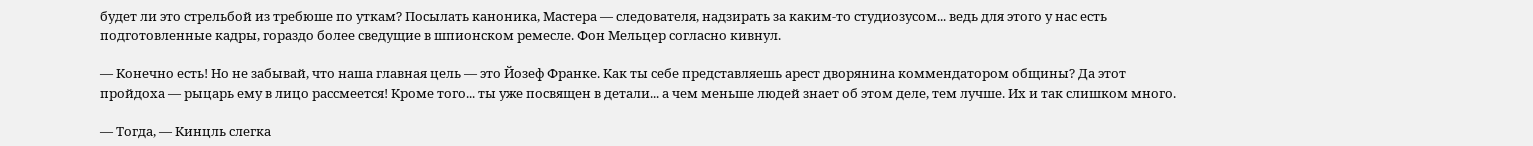будет ли это стрельбой из требюше по уткам? Посылать каноника, Мастера — следователя, надзирать за каким-то студиозусом... ведь для этого у нас есть подготовленные кадры, гораздо более сведущие в шпионском ремесле. Фон Мельцер согласно кивнул.

— Конечно есть! Но не забывай, что наша главная цель — это Йозеф Франке. Как ты себе представляешь арест дворянина коммендатором общины? Да этот пройдоха — рыцарь ему в лицо рассмеется! Кроме того... ты уже посвящен в детали... а чем меньше людей знает об этом деле, тем лучше. Их и так слишком много.

— Тогда, — Кинцль слегка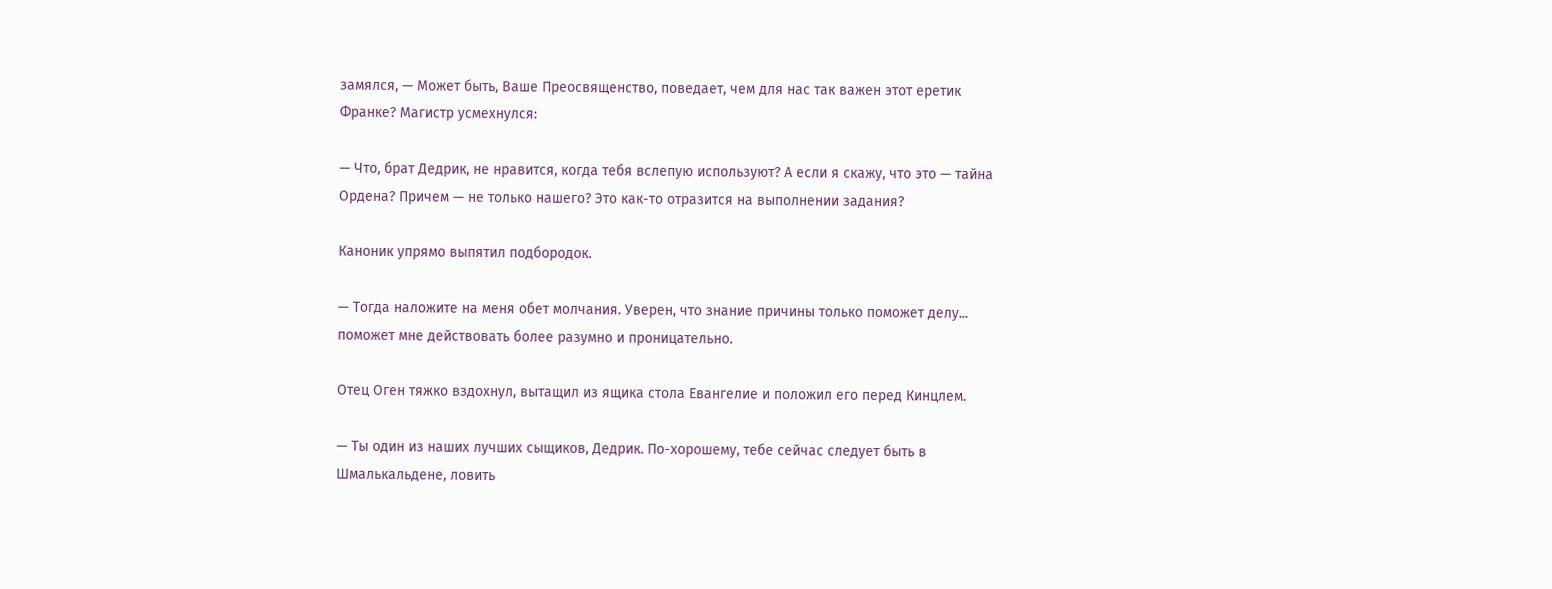замялся, — Может быть, Ваше Преосвященство, поведает, чем для нас так важен этот еретик Франке? Магистр усмехнулся:

— Что, брат Дедрик, не нравится, когда тебя вслепую используют? А если я скажу, что это — тайна Ордена? Причем — не только нашего? Это как-то отразится на выполнении задания?

Каноник упрямо выпятил подбородок.

— Тогда наложите на меня обет молчания. Уверен, что знание причины только поможет делу... поможет мне действовать более разумно и проницательно.

Отец Оген тяжко вздохнул, вытащил из ящика стола Евангелие и положил его перед Кинцлем.

— Ты один из наших лучших сыщиков, Дедрик. По-хорошему, тебе сейчас следует быть в Шмалькальдене, ловить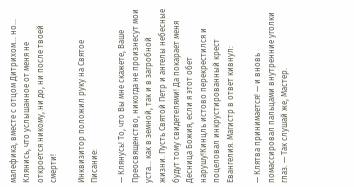малефика, вместе с отцом Дитрихом... но... Клянись, что услышанное от меня не откроется никому, ни до, ни после твоей смерти!

Инквизитор положил руку на Святое Писание:

— Клянусь! То, что Вы мне скажете, Ваше Преосвященство, никогда не произнесут мои уста... как в земной, так и в загробной жизни. Пусть Святой Петр и ангелы небесные будут тому свидетелями! Да покарает меня Десница Божия, если я этот обет нарушу!Кинцль истово перекрестился и поцеловал инкрустированный крест Евангелия. Магистр в ответ кивнул:

— Клятва принимается! — и вновь помассировал пальцами внутренние уголки глаз. — Так слушай же, Мастер.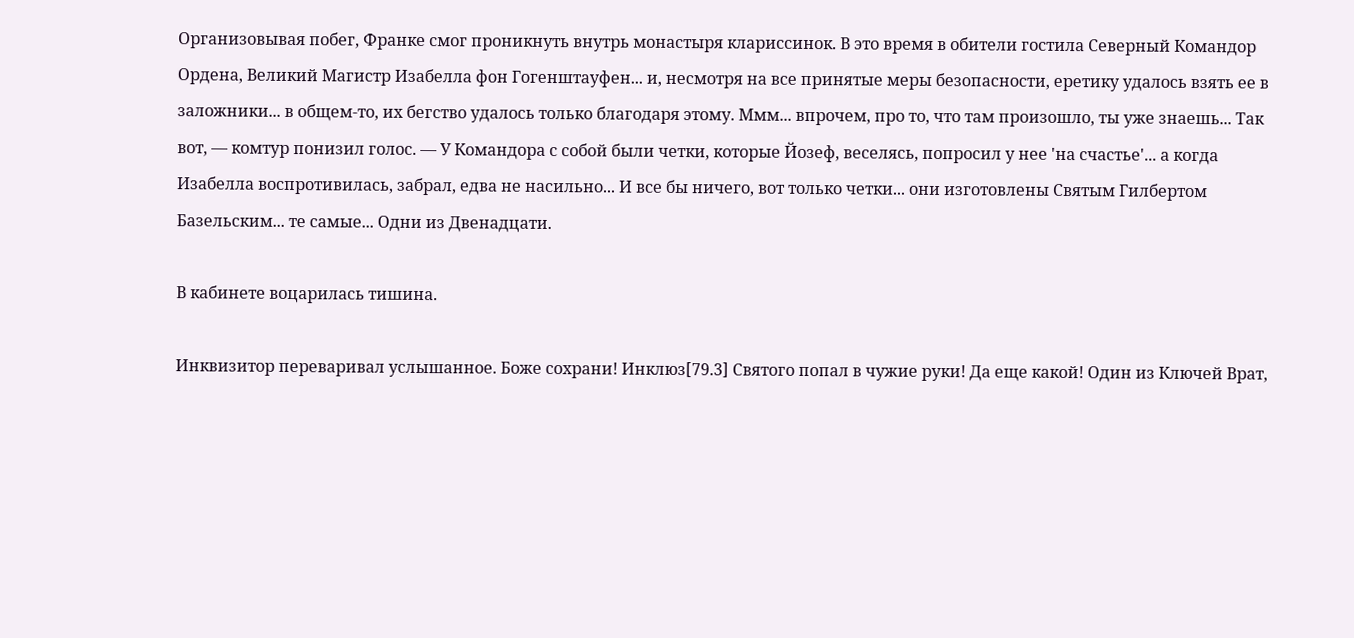Организовывая побег, Франке смог проникнуть внутрь монастыря клариссинок. В это время в обители гостила Северный Командор Ордена, Великий Магистр Изабелла фон Гогенштауфен... и, несмотря на все принятые меры безопасности, еретику удалось взять ее в заложники... в общем-то, их бегство удалось только благодаря этому. Ммм... впрочем, про то, что там произошло, ты уже знаешь... Так вот, — комтур понизил голос. — У Командора с собой были четки, которые Йозеф, веселясь, попросил у нее 'на счастье'... а когда Изабелла воспротивилась, забрал, едва не насильно... И все бы ничего, вот только четки... они изготовлены Святым Гилбертом Базельским... те самые... Одни из Двенадцати.

В кабинете воцарилась тишина.

Инквизитор переваривал услышанное. Боже сохрани! Инклюз[79.3] Святого попал в чужие руки! Да еще какой! Один из Ключей Врат,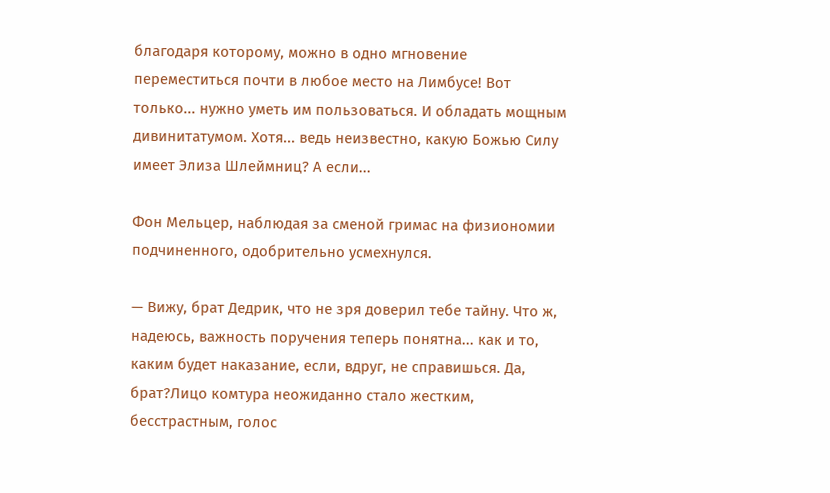благодаря которому, можно в одно мгновение переместиться почти в любое место на Лимбусе! Вот только... нужно уметь им пользоваться. И обладать мощным дивинитатумом. Хотя... ведь неизвестно, какую Божью Силу имеет Элиза Шлеймниц? А если...

Фон Мельцер, наблюдая за сменой гримас на физиономии подчиненного, одобрительно усмехнулся.

— Вижу, брат Дедрик, что не зря доверил тебе тайну. Что ж, надеюсь, важность поручения теперь понятна... как и то, каким будет наказание, если, вдруг, не справишься. Да, брат?Лицо комтура неожиданно стало жестким, бесстрастным, голос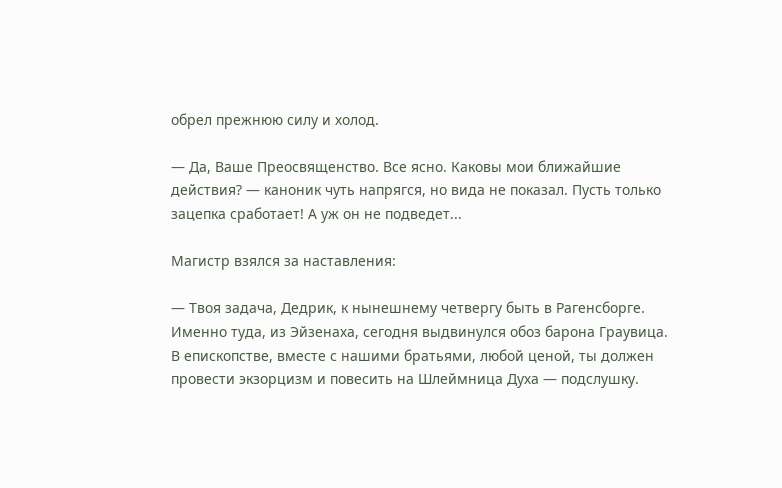обрел прежнюю силу и холод.

— Да, Ваше Преосвященство. Все ясно. Каковы мои ближайшие действия? — каноник чуть напрягся, но вида не показал. Пусть только зацепка сработает! А уж он не подведет...

Магистр взялся за наставления:

— Твоя задача, Дедрик, к нынешнему четвергу быть в Рагенсборге. Именно туда, из Эйзенаха, сегодня выдвинулся обоз барона Граувица. В епископстве, вместе с нашими братьями, любой ценой, ты должен провести экзорцизм и повесить на Шлеймница Духа — подслушку.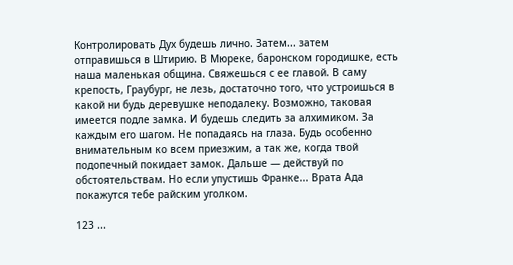Контролировать Дух будешь лично. Затем... затем отправишься в Штирию. В Мюреке, баронском городишке, есть наша маленькая община. Свяжешься с ее главой. В саму крепость, Граубург, не лезь, достаточно того, что устроишься в какой ни будь деревушке неподалеку. Возможно, таковая имеется подле замка. И будешь следить за алхимиком. За каждым его шагом. Не попадаясь на глаза. Будь особенно внимательным ко всем приезжим, а так же, когда твой подопечный покидает замок. Дальше — действуй по обстоятельствам. Но если упустишь Франке... Врата Ада покажутся тебе райским уголком.

123 ...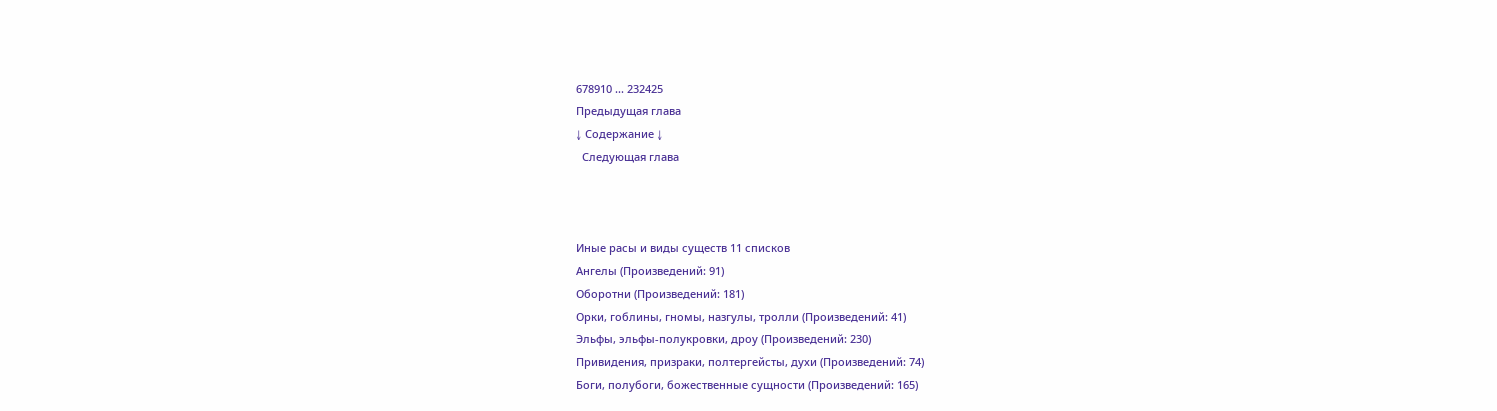678910 ... 232425
Предыдущая глава
↓ Содержание ↓
  Следующая глава



Иные расы и виды существ 11 списков
Ангелы (Произведений: 91)
Оборотни (Произведений: 181)
Орки, гоблины, гномы, назгулы, тролли (Произведений: 41)
Эльфы, эльфы-полукровки, дроу (Произведений: 230)
Привидения, призраки, полтергейсты, духи (Произведений: 74)
Боги, полубоги, божественные сущности (Произведений: 165)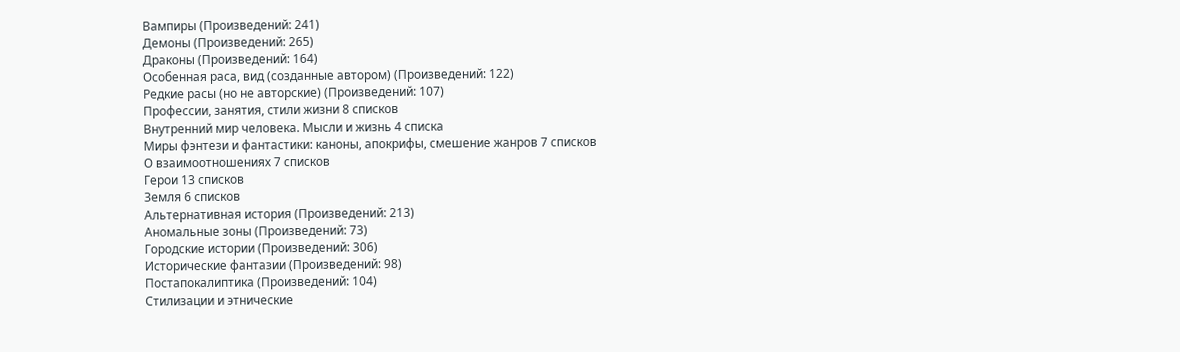Вампиры (Произведений: 241)
Демоны (Произведений: 265)
Драконы (Произведений: 164)
Особенная раса, вид (созданные автором) (Произведений: 122)
Редкие расы (но не авторские) (Произведений: 107)
Профессии, занятия, стили жизни 8 списков
Внутренний мир человека. Мысли и жизнь 4 списка
Миры фэнтези и фантастики: каноны, апокрифы, смешение жанров 7 списков
О взаимоотношениях 7 списков
Герои 13 списков
Земля 6 списков
Альтернативная история (Произведений: 213)
Аномальные зоны (Произведений: 73)
Городские истории (Произведений: 306)
Исторические фантазии (Произведений: 98)
Постапокалиптика (Произведений: 104)
Стилизации и этнические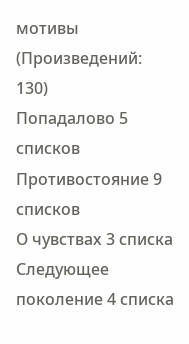мотивы (Произведений: 130)
Попадалово 5 списков
Противостояние 9 списков
О чувствах 3 списка
Следующее поколение 4 списка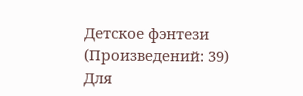Детское фэнтези (Произведений: 39)
Для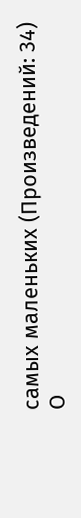самых маленьких (Произведений: 34)
О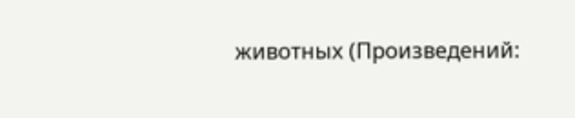животных (Произведений: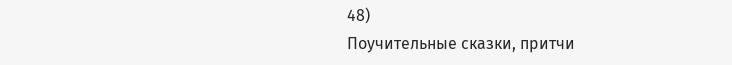48)
Поучительные сказки, притчи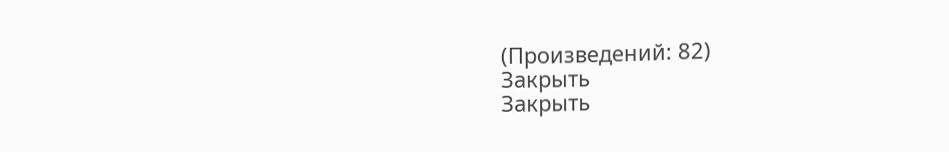(Произведений: 82)
Закрыть
Закрыть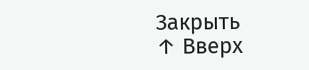Закрыть
↑ Вверх